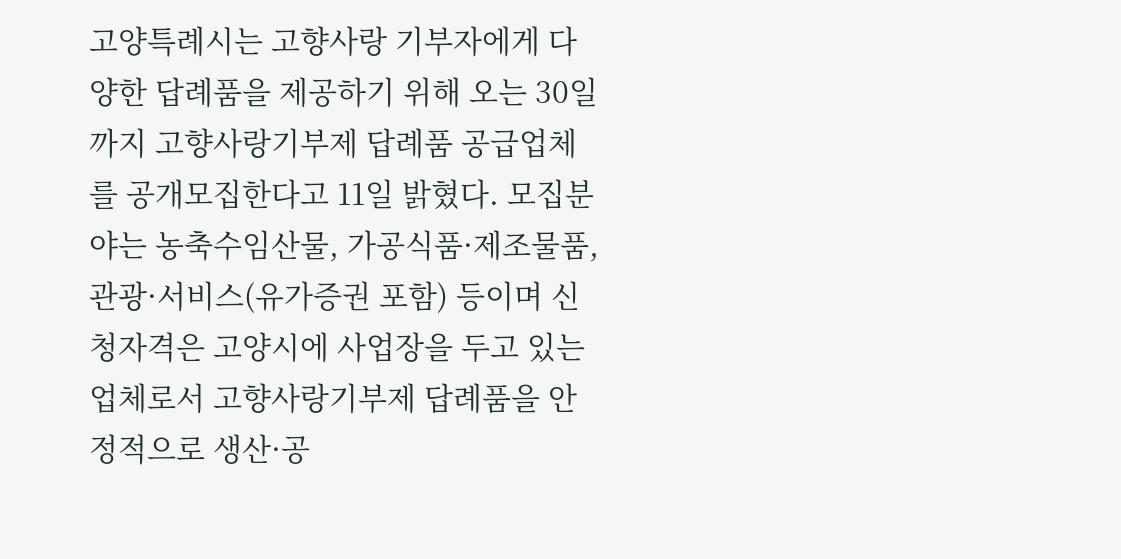고양특례시는 고향사랑 기부자에게 다양한 답례품을 제공하기 위해 오는 30일까지 고향사랑기부제 답례품 공급업체를 공개모집한다고 11일 밝혔다. 모집분야는 농축수임산물, 가공식품·제조물품, 관광·서비스(유가증권 포함) 등이며 신청자격은 고양시에 사업장을 두고 있는 업체로서 고향사랑기부제 답례품을 안정적으로 생산·공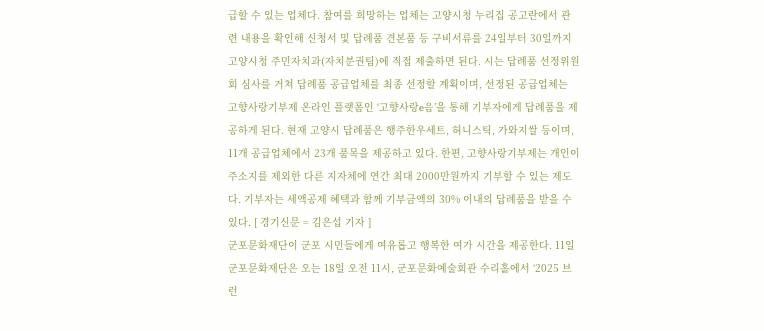급할 수 있는 업체다. 참여를 희망하는 업체는 고양시청 누리집 공고란에서 관련 내용을 확인해 신청서 및 답례품 견본품 등 구비서류를 24일부터 30일까지 고양시청 주민자치과(자치분권팀)에 직접 제출하면 된다. 시는 답례품 선정위원회 심사를 거쳐 답례품 공급업체를 최종 선정할 계획이며, 선정된 공급업체는 고향사랑기부제 온라인 플랫폼인 ‘고향사랑e음’을 통해 기부자에게 답례품을 제공하게 된다. 현재 고양시 답례품은 행주한우세트, 허니스틱, 가와지쌀 등이며, 11개 공급업체에서 23개 품목을 제공하고 있다. 한편, 고향사랑기부제는 개인이 주소지를 제외한 다른 지자체에 연간 최대 2000만원까지 기부할 수 있는 제도다. 기부자는 세액공제 혜택과 함께 기부금액의 30% 이내의 답례품을 받을 수 있다. [ 경기신문 = 김은섭 기자 ]
군포문화재단이 군포 시민들에게 여유롭고 행복한 여가 시간을 제공한다. 11일 군포문화재단은 오는 18일 오전 11시, 군포문화예술회관 수리홀에서 ‘2025 브런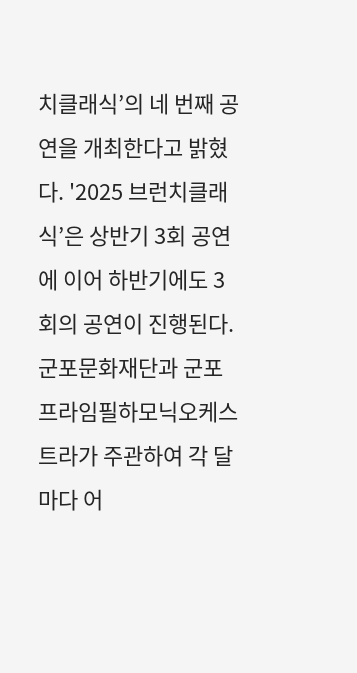치클래식’의 네 번째 공연을 개최한다고 밝혔다. '2025 브런치클래식’은 상반기 3회 공연에 이어 하반기에도 3회의 공연이 진행된다. 군포문화재단과 군포 프라임필하모닉오케스트라가 주관하여 각 달마다 어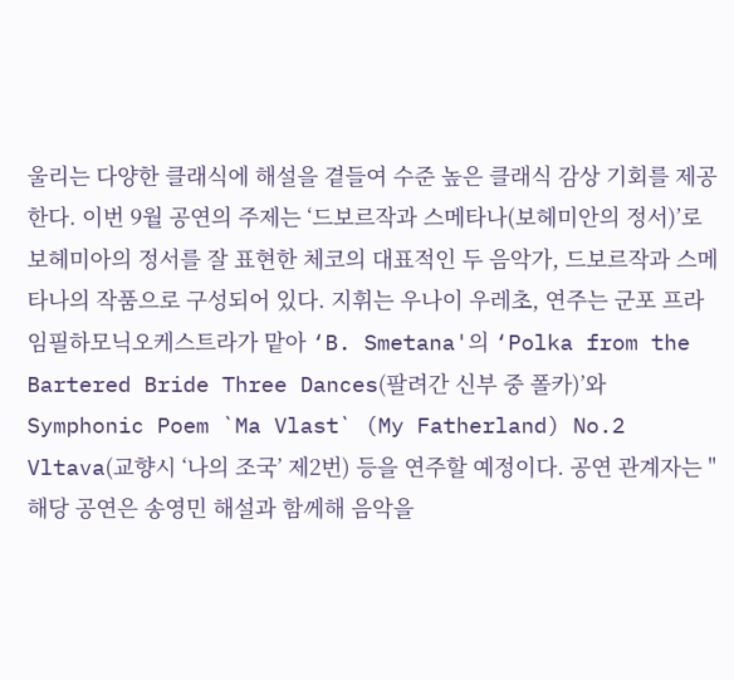울리는 다양한 클래식에 해설을 곁들여 수준 높은 클래식 감상 기회를 제공한다. 이번 9월 공연의 주제는 ‘드보르작과 스메타나(보헤미안의 정서)’로 보헤미아의 정서를 잘 표현한 체코의 대표적인 두 음악가, 드보르작과 스메타나의 작품으로 구성되어 있다. 지휘는 우나이 우레초, 연주는 군포 프라임필하모닉오케스트라가 맡아 ‘B. Smetana'의 ‘Polka from the Bartered Bride Three Dances(팔려간 신부 중 폴카)’와 Symphonic Poem `Ma Vlast` (My Fatherland) No.2 Vltava(교향시 ‘나의 조국’ 제2번) 등을 연주할 예정이다. 공연 관계자는 "해당 공연은 송영민 해설과 함께해 음악을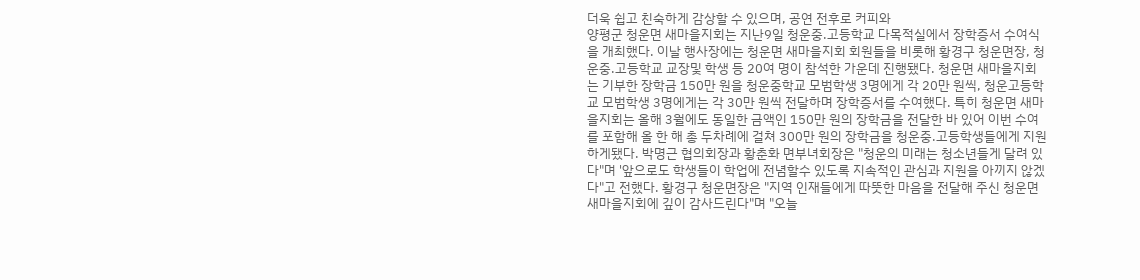더욱 쉽고 친숙하게 감상할 수 있으며, 공연 전후로 커피와
양평군 청운면 새마을지회는 지난9일 청운중.고등학교 다목적실에서 장학증서 수여식을 개최했다. 이날 행사장에는 청운면 새마을지회 회원들을 비롯해 황경구 청운면장, 청운중.고등학교 교장및 학생 등 20여 명이 참석한 가운데 진행됐다. 청운면 새마을지회는 기부한 장학금 150만 원을 청운중학교 모범학생 3명에게 각 20만 원씩, 청운고등학교 모범학생 3명에게는 각 30만 원씩 전달하며 장학증서를 수여했다. 특히 청운면 새마을지회는 올해 3월에도 동일한 금액인 150만 원의 장학금을 전달한 바 있어 이번 수여를 포함해 올 한 해 총 두차례에 걸쳐 300만 원의 장학금을 청운중.고등학생들에게 지원하게됐다. 박명근 협의회장과 황춘화 면부녀회장은 "청운의 미래는 청소년들게 달려 있다"며 '앞으로도 학생들이 학업에 전념할수 있도록 지속적인 관심과 지원을 아끼지 않겠다"고 전했다. 황경구 청운면장은 "지역 인재들에게 따뜻한 마음을 전달해 주신 청운면 새마을지회에 깊이 감사드린다"며 "오늘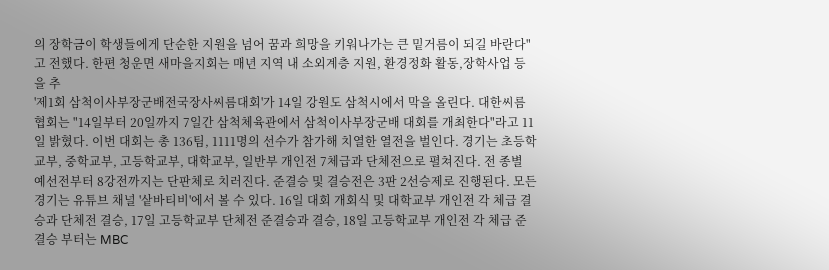의 장학금이 학생들에게 단순한 지원을 넘어 꿈과 희망을 키워나가는 큰 밑거름이 되길 바란다"고 전했다. 한편 청운면 새마을지회는 매년 지역 내 소외계층 지원, 환경정화 활동,장학사업 등을 추
'제1회 삼척이사부장군배전국장사씨름대회'가 14일 강원도 삼척시에서 막을 올린다. 대한씨름협회는 "14일부터 20일까지 7일간 삼척체육관에서 삼척이사부장군배 대회를 개최한다"라고 11일 밝혔다. 이번 대회는 총 136팀, 1111명의 선수가 참가해 치열한 열전을 벌인다. 경기는 초등학교부, 중학교부, 고등학교부, 대학교부, 일반부 개인전 7체급과 단체전으로 펼쳐진다. 전 종별 예선전부터 8강전까지는 단판체로 치러진다. 준결승 및 결승전은 3판 2선승제로 진행된다. 모든 경기는 유튜브 채널 '샅바티비'에서 볼 수 있다. 16일 대회 개회식 및 대학교부 개인전 각 체급 결승과 단체전 결승, 17일 고등학교부 단체전 준결승과 결승, 18일 고등학교부 개인전 각 체급 준결승 부터는 MBC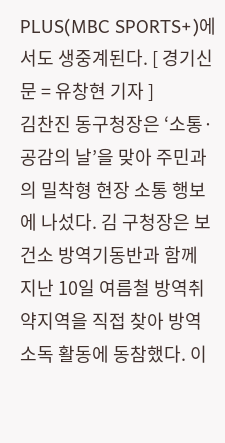PLUS(MBC SPORTS+)에서도 생중계된다. [ 경기신문 = 유창현 기자 ]
김찬진 동구청장은 ‘소통·공감의 날’을 맞아 주민과의 밀착형 현장 소통 행보에 나섰다. 김 구청장은 보건소 방역기동반과 함께 지난 10일 여름철 방역취약지역을 직접 찾아 방역소독 활동에 동참했다. 이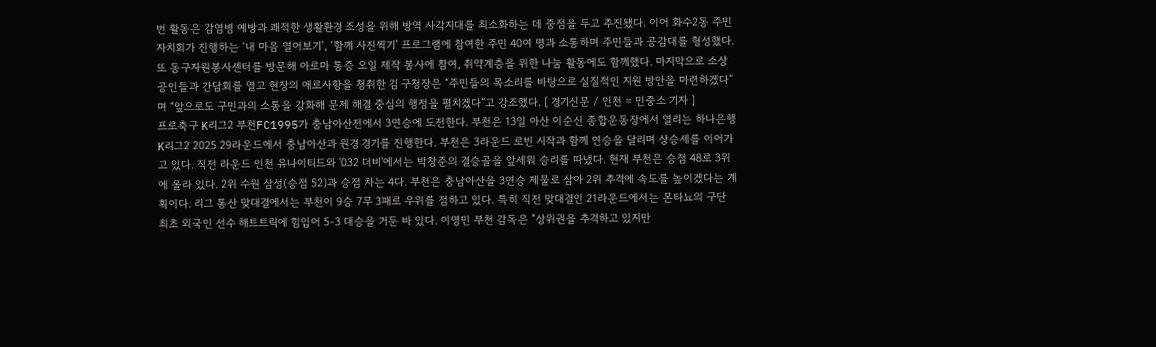번 활동은 감염병 예방과 쾌적한 생활환경 조성을 위해 방역 사각지대를 최소화하는 데 중점을 두고 추진됐다. 이어 화수2동 주민자치회가 진행하는 ‘내 마음 열어보기’, ‘함께 사진찍기’ 프로그램에 참여한 주민 40여 명과 소통하며 주민들과 공감대를 형성했다. 또 동구자원봉사센터를 방문해 아로마 통증 오일 제작 봉사에 참여, 취약계층을 위한 나눔 활동에도 함께했다. 마지막으로 소상공인들과 간담회를 열고 현장의 애로사항을 청취한 김 구청장은 “주민들의 목소리를 바탕으로 실질적인 지원 방안을 마련하겠다”며 “앞으로도 구민과의 소통을 강화해 문제 해결 중심의 행정을 펼치겠다”고 강조했다. [ 경기신문 / 인천 = 민중소 기자 ]
프로축구 K리그2 부천FC1995가 충남아산전에서 3연승에 도전한다. 부천은 13일 아산 이순신 종합운동장에서 열리는 하나은행 K리그2 2025 29라운드에서 충남아산과 원경 경기를 진행한다. 부천은 3라운드 로빈 시작과 함께 연승을 달리며 상승세를 이어가고 있다. 직전 라운드 인천 유나이티드와 '032 더비'에서는 박창준의 결승골을 앞세워 승리를 따냈다. 현재 부천은 승점 48로 3위에 올라 있다. 2위 수원 삼성(승점 52)과 승점 차는 4다. 부천은 충남아산을 3연승 제물로 삼아 2위 추격에 속도를 높이겠다는 계획이다. 리그 통산 맞대결에서는 부천이 9승 7무 3패로 우위를 점하고 있다. 특히 직전 맞대결인 21라운드에서는 몬타뇨의 구단 최초 외국인 선수 해트트릭에 힘입어 5-3 대승을 거둔 바 있다. 이영민 부천 감독은 "상위권을 추격하고 있지만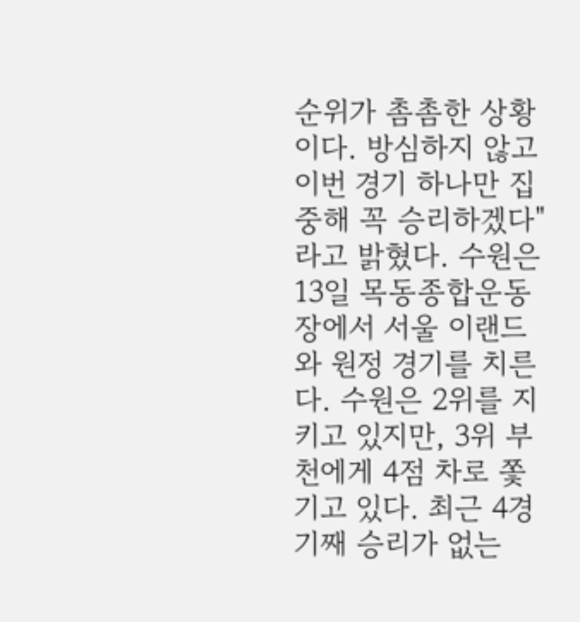순위가 촘촘한 상황이다. 방심하지 않고 이번 경기 하나만 집중해 꼭 승리하겠다"라고 밝혔다. 수원은 13일 목동종합운동장에서 서울 이랜드와 원정 경기를 치른다. 수원은 2위를 지키고 있지만, 3위 부천에게 4점 차로 쫓기고 있다. 최근 4경기째 승리가 없는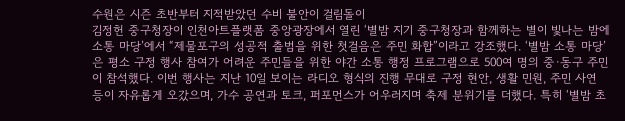수원은 시즌 초반부터 지적받았던 수비 불안이 걸림돌이
김정헌 중구청장이 인천아트플랫폼 중앙광장에서 열린 ‘별밤 지기 중구청장과 함께하는 별이 빛나는 밤에 소통 마당’에서 “제물포구의 성공적 출범을 위한 첫걸음은 주민 화합”이라고 강조했다. ‘별밤 소통 마당’은 평소 구정 행사 참여가 어려운 주민들을 위한 야간 소통 행정 프로그램으로 500여 명의 중·동구 주민이 참석했다. 이번 행사는 지난 10일 보이는 라디오 형식의 진행 무대로 구정 현안, 생활 민원, 주민 사연 등이 자유롭게 오갔으며, 가수 공연과 토크, 퍼포먼스가 어우러지며 축제 분위기를 더했다. 특히 ‘별밤 초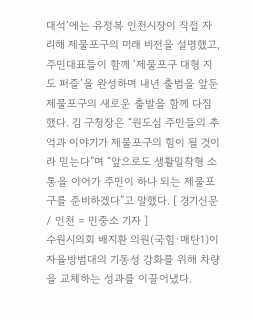대석’에는 유정복 인천시장이 직접 자리해 제물포구의 미래 비전을 설명했고, 주민대표들이 함께 ‘제물포구 대형 지도 퍼즐’을 완성하며 내년 출범을 앞둔 제물포구의 새로운 출발을 함께 다짐했다. 김 구청장은 “원도심 주민들의 추억과 이야기가 제물포구의 힘이 될 것이라 믿는다”며 “앞으로도 생활밀착형 소통을 이어가 주민이 하나 되는 제물포구를 준비하겠다”고 말했다. [ 경기신문 / 인천 = 민중소 기자 ]
수원시의회 배지환 의원(국힘·매탄1)이 자율방범대의 기동성 강화를 위해 차량을 교체하는 성과를 이끌어냈다.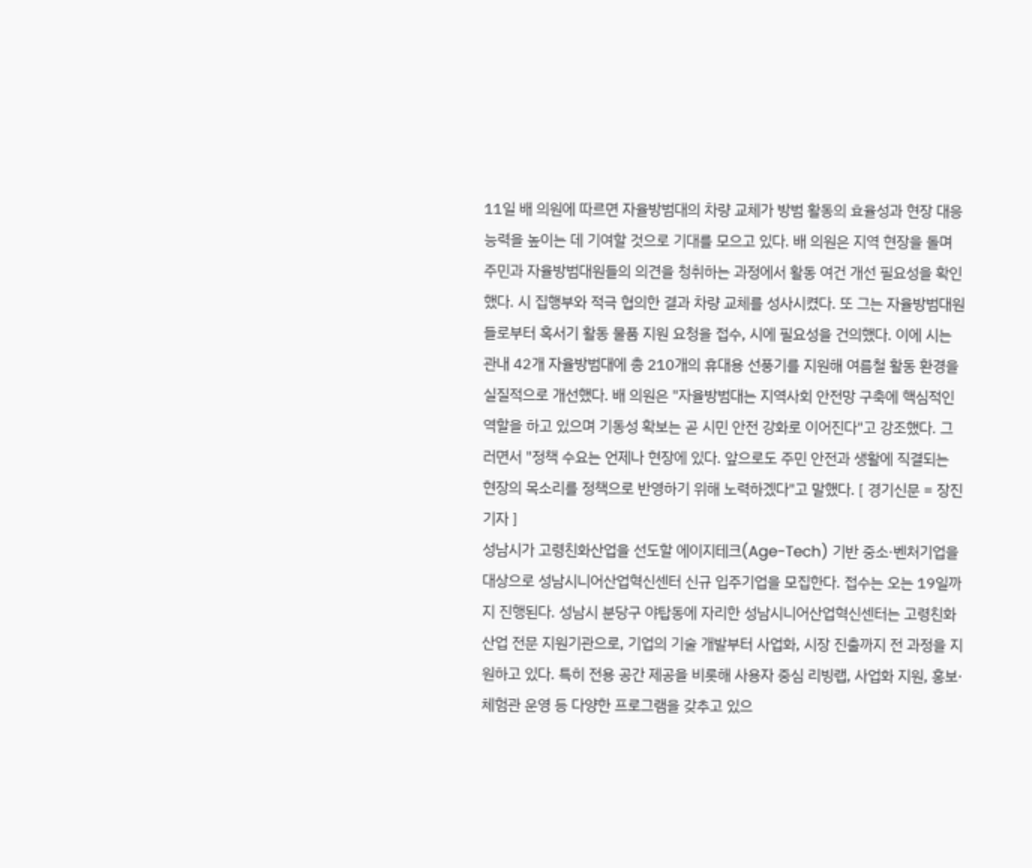11일 배 의원에 따르면 자율방범대의 차량 교체가 방범 활동의 효율성과 현장 대응 능력을 높이는 데 기여할 것으로 기대를 모으고 있다. 배 의원은 지역 현장을 돌며 주민과 자율방범대원들의 의견을 청취하는 과정에서 활동 여건 개선 필요성을 확인했다. 시 집행부와 적극 협의한 결과 차량 교체를 성사시켰다. 또 그는 자율방범대원들로부터 혹서기 활동 물품 지원 요청을 접수, 시에 필요성을 건의했다. 이에 시는 관내 42개 자율방범대에 총 210개의 휴대용 선풍기를 지원해 여름철 활동 환경을 실질적으로 개선했다. 배 의원은 "자율방범대는 지역사회 안전망 구축에 핵심적인 역할을 하고 있으며 기동성 확보는 곧 시민 안전 강화로 이어진다"고 강조했다. 그러면서 "정책 수요는 언제나 현장에 있다. 앞으로도 주민 안전과 생활에 직결되는 현장의 목소리를 정책으로 반영하기 위해 노력하겠다"고 말했다. [ 경기신문 = 장진 기자 ]
성남시가 고령친화산업을 선도할 에이지테크(Age-Tech) 기반 중소·벤처기업을 대상으로 성남시니어산업혁신센터 신규 입주기업을 모집한다. 접수는 오는 19일까지 진행된다. 성남시 분당구 야탑동에 자리한 성남시니어산업혁신센터는 고령친화산업 전문 지원기관으로, 기업의 기술 개발부터 사업화, 시장 진출까지 전 과정을 지원하고 있다. 특히 전용 공간 제공을 비롯해 사용자 중심 리빙랩, 사업화 지원, 홍보·체험관 운영 등 다양한 프로그램을 갖추고 있으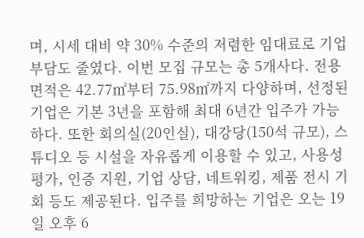며, 시세 대비 약 30% 수준의 저렴한 임대료로 기업 부담도 줄였다. 이번 모집 규모는 총 5개사다. 전용면적은 42.77㎡부터 75.98㎡까지 다양하며, 선정된 기업은 기본 3년을 포함해 최대 6년간 입주가 가능하다. 또한 회의실(20인실), 대강당(150석 규모), 스튜디오 등 시설을 자유롭게 이용할 수 있고, 사용성 평가, 인증 지원, 기업 상담, 네트워킹, 제품 전시 기회 등도 제공된다. 입주를 희망하는 기업은 오는 19일 오후 6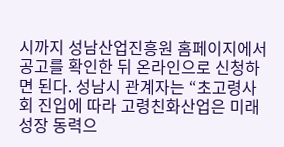시까지 성남산업진흥원 홈페이지에서 공고를 확인한 뒤 온라인으로 신청하면 된다. 성남시 관계자는 “초고령사회 진입에 따라 고령친화산업은 미래 성장 동력으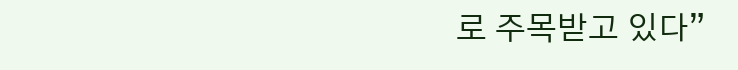로 주목받고 있다”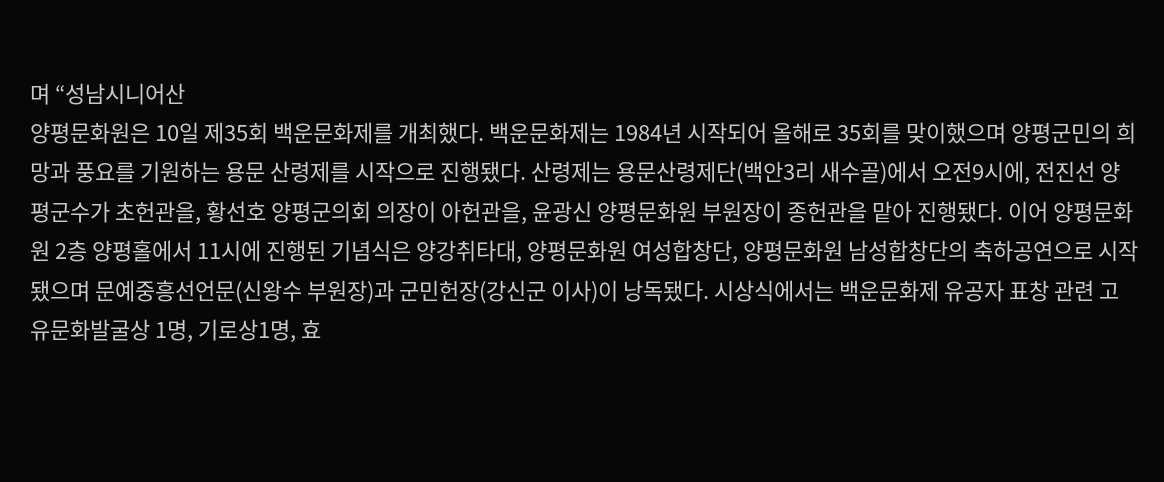며 “성남시니어산
양평문화원은 10일 제35회 백운문화제를 개최했다. 백운문화제는 1984년 시작되어 올해로 35회를 맞이했으며 양평군민의 희망과 풍요를 기원하는 용문 산령제를 시작으로 진행됐다. 산령제는 용문산령제단(백안3리 새수골)에서 오전9시에, 전진선 양평군수가 초헌관을, 황선호 양평군의회 의장이 아헌관을, 윤광신 양평문화원 부원장이 종헌관을 맡아 진행됐다. 이어 양평문화원 2층 양평홀에서 11시에 진행된 기념식은 양강취타대, 양평문화원 여성합창단, 양평문화원 남성합창단의 축하공연으로 시작됐으며 문예중흥선언문(신왕수 부원장)과 군민헌장(강신군 이사)이 낭독됐다. 시상식에서는 백운문화제 유공자 표창 관련 고유문화발굴상 1명, 기로상1명, 효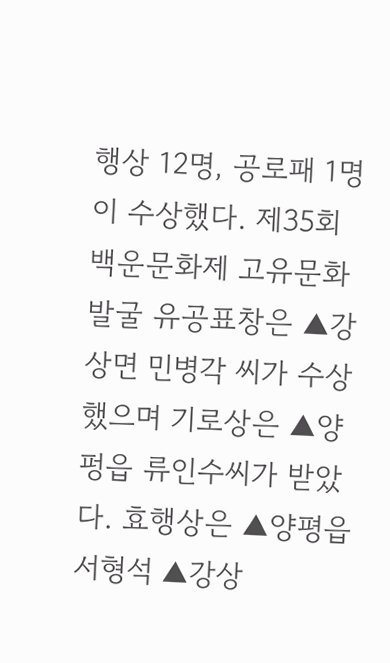행상 12명, 공로패 1명이 수상했다. 제35회 백운문화제 고유문화발굴 유공표창은 ▲강상면 민병각 씨가 수상했으며 기로상은 ▲양펑읍 류인수씨가 받았다. 효행상은 ▲양평읍 서형석 ▲강상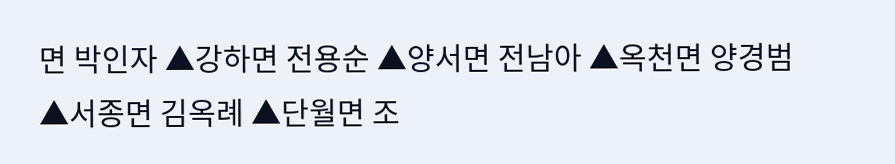면 박인자 ▲강하면 전용순 ▲양서면 전남아 ▲옥천면 양경범 ▲서종면 김옥례 ▲단월면 조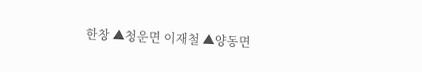한창 ▲청운면 이재철 ▲양동면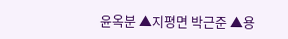윤옥분 ▲지평면 박근준 ▲용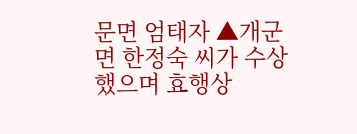문면 엄태자 ▲개군면 한정숙 씨가 수상했으며 효행상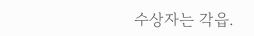수상자는 각읍.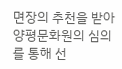면장의 추천을 받아 양평문화원의 심의를 통해 선